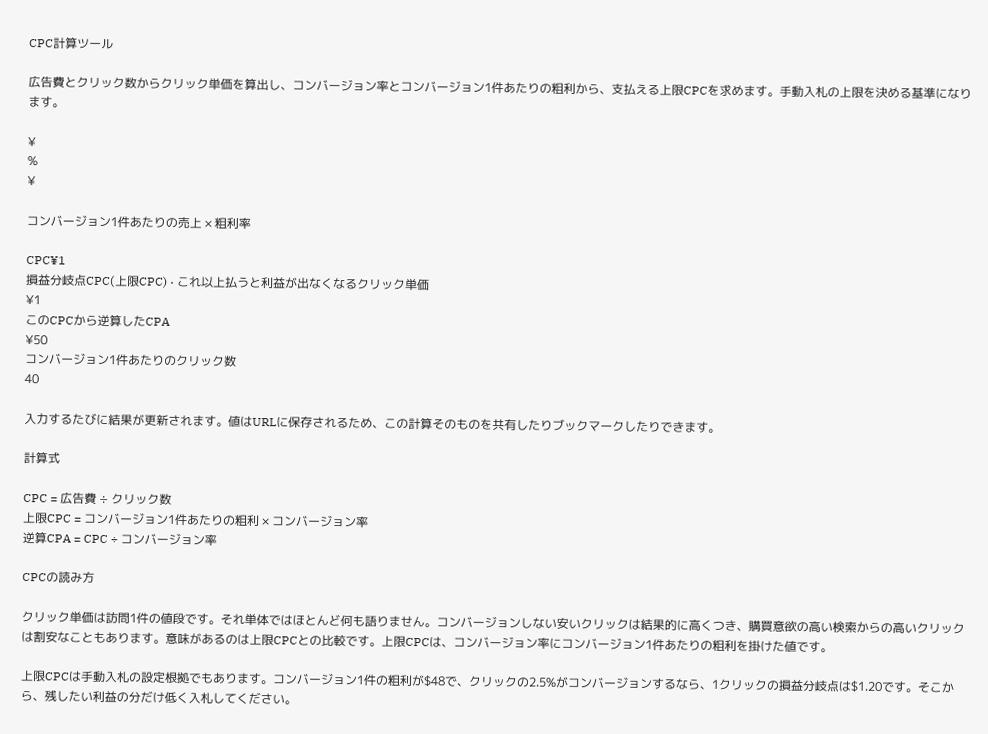CPC計算ツール

広告費とクリック数からクリック単価を算出し、コンバージョン率とコンバージョン1件あたりの粗利から、支払える上限CPCを求めます。手動入札の上限を決める基準になります。

¥
%
¥

コンバージョン1件あたりの売上 × 粗利率

CPC¥1
損益分岐点CPC(上限CPC) · これ以上払うと利益が出なくなるクリック単価
¥1
このCPCから逆算したCPA
¥50
コンバージョン1件あたりのクリック数
40

入力するたびに結果が更新されます。値はURLに保存されるため、この計算そのものを共有したりブックマークしたりできます。

計算式

CPC = 広告費 ÷ クリック数
上限CPC = コンバージョン1件あたりの粗利 × コンバージョン率
逆算CPA = CPC ÷ コンバージョン率

CPCの読み方

クリック単価は訪問1件の値段です。それ単体ではほとんど何も語りません。コンバージョンしない安いクリックは結果的に高くつき、購買意欲の高い検索からの高いクリックは割安なこともあります。意味があるのは上限CPCとの比較です。上限CPCは、コンバージョン率にコンバージョン1件あたりの粗利を掛けた値です。

上限CPCは手動入札の設定根拠でもあります。コンバージョン1件の粗利が$48で、クリックの2.5%がコンバージョンするなら、1クリックの損益分岐点は$1.20です。そこから、残したい利益の分だけ低く入札してください。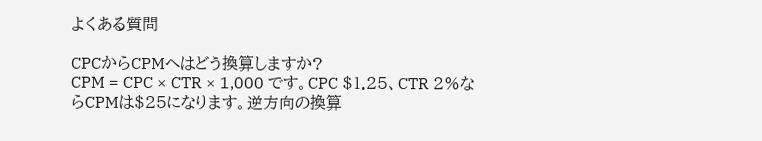よくある質問

CPCからCPMへはどう換算しますか?
CPM = CPC × CTR × 1,000 です。CPC $1.25、CTR 2%ならCPMは$25になります。逆方向の換算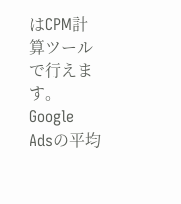はCPM計算ツールで行えます。
Google Adsの平均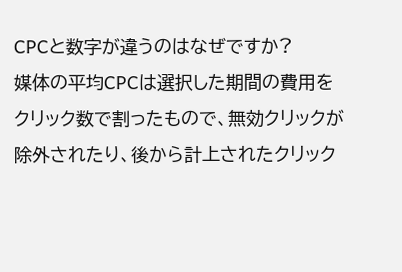CPCと数字が違うのはなぜですか?
媒体の平均CPCは選択した期間の費用をクリック数で割ったもので、無効クリックが除外されたり、後から計上されたクリック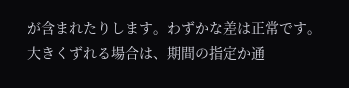が含まれたりします。わずかな差は正常です。大きくずれる場合は、期間の指定か通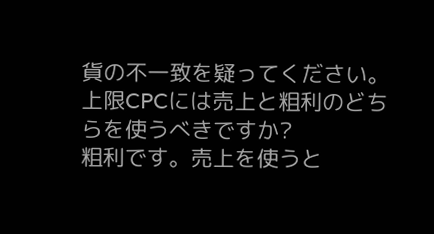貨の不一致を疑ってください。
上限CPCには売上と粗利のどちらを使うべきですか?
粗利です。売上を使うと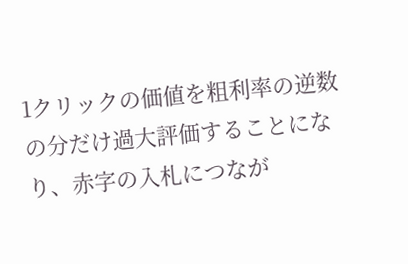1クリックの価値を粗利率の逆数の分だけ過大評価することになり、赤字の入札につなが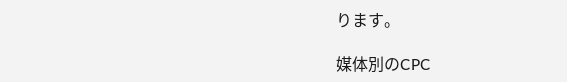ります。

媒体別のCPC